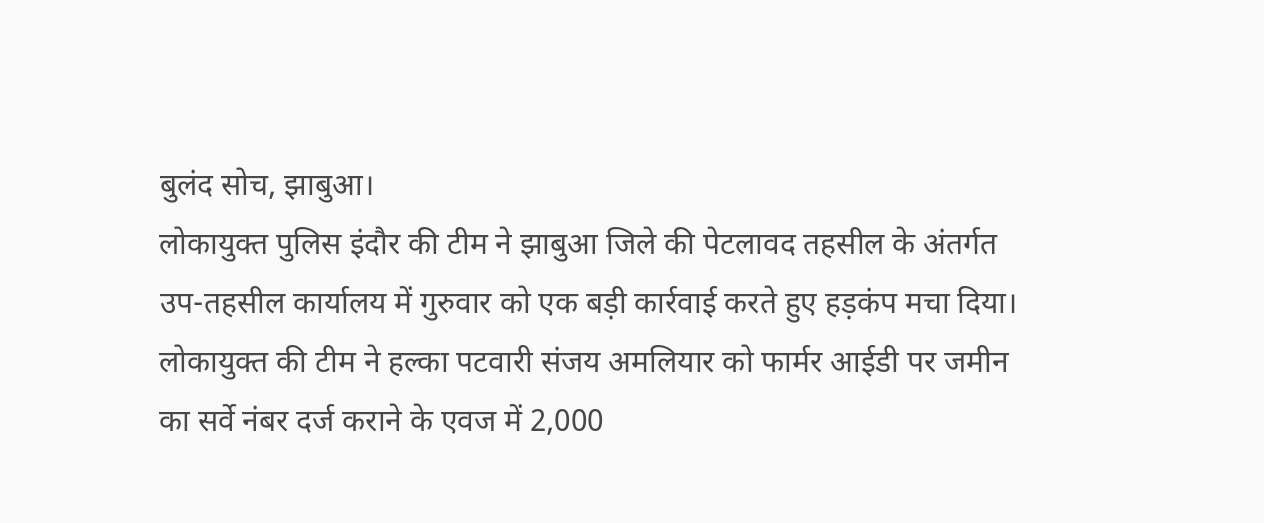बुलंद सोच, झाबुआ।
लोकायुक्त पुलिस इंदौर की टीम ने झाबुआ जिले की पेटलावद तहसील के अंतर्गत उप-तहसील कार्यालय में गुरुवार को एक बड़ी कार्रवाई करते हुए हड़कंप मचा दिया। लोकायुक्त की टीम ने हल्का पटवारी संजय अमलियार को फार्मर आईडी पर जमीन का सर्वे नंबर दर्ज कराने के एवज में 2,000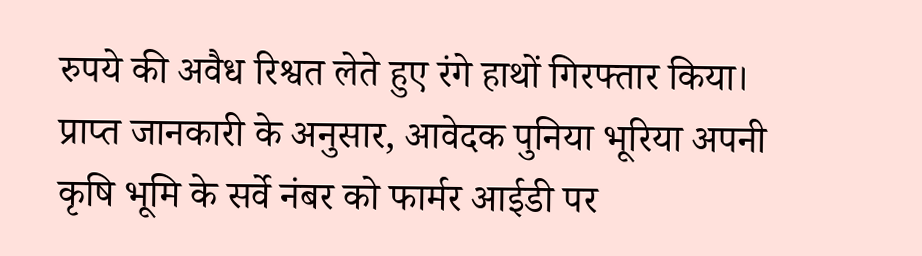रुपये की अवैध रिश्वत लेते हुए रंगे हाथों गिरफ्तार किया।
प्राप्त जानकारी के अनुसार, आवेदक पुनिया भूरिया अपनी कृषि भूमि के सर्वे नंबर को फार्मर आईडी पर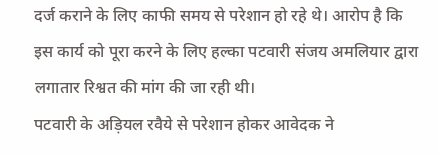दर्ज कराने के लिए काफी समय से परेशान हो रहे थे। आरोप है कि इस कार्य को पूरा करने के लिए हल्का पटवारी संजय अमलियार द्वारा लगातार रिश्वत की मांग की जा रही थी।
पटवारी के अड़ियल रवैये से परेशान होकर आवेदक ने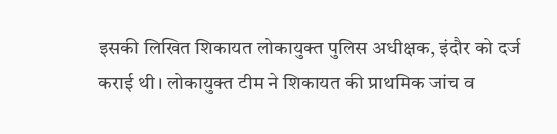इसकी लिखित शिकायत लोकायुक्त पुलिस अधीक्षक, इंदौर को दर्ज कराई थी। लोकायुक्त टीम ने शिकायत की प्राथमिक जांच व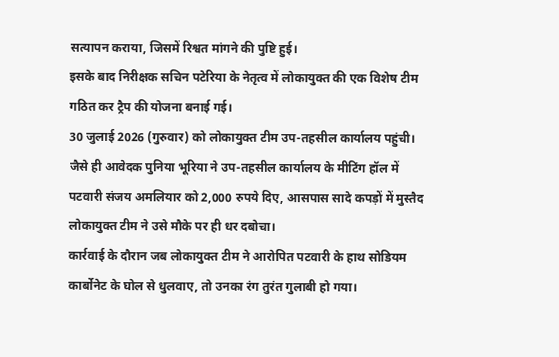सत्यापन कराया, जिसमें रिश्वत मांगने की पुष्टि हुई।
इसके बाद निरीक्षक सचिन पटेरिया के नेतृत्व में लोकायुक्त की एक विशेष टीम गठित कर ट्रैप की योजना बनाई गई।
30 जुलाई 2026 (गुरुवार) को लोकायुक्त टीम उप-तहसील कार्यालय पहुंची। जैसे ही आवेदक पुनिया भूरिया ने उप-तहसील कार्यालय के मीटिंग हॉल में पटवारी संजय अमलियार को 2,000 रुपये दिए, आसपास सादे कपड़ों में मुस्तैद लोकायुक्त टीम ने उसे मौके पर ही धर दबोचा।
कार्रवाई के दौरान जब लोकायुक्त टीम ने आरोपित पटवारी के हाथ सोडियम कार्बोनेट के घोल से धुलवाए, तो उनका रंग तुरंत गुलाबी हो गया।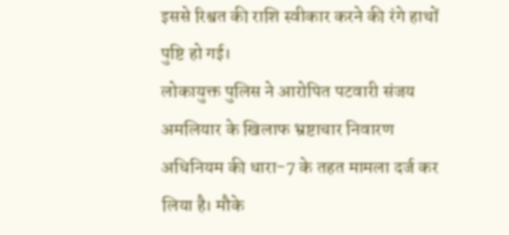इससे रिश्वत की राशि स्वीकार करने की रंगे हाथों पुष्टि हो गई।
लोकायुक्त पुलिस ने आरोपित पटवारी संजय अमलियार के खिलाफ भ्रष्टाचार निवारण अधिनियम की धारा-7 के तहत मामला दर्ज कर लिया है। मौके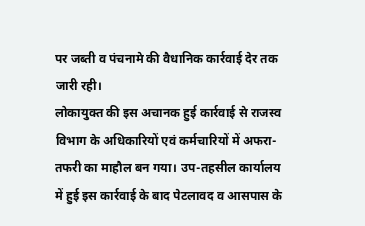पर जब्ती व पंचनामे की वैधानिक कार्रवाई देर तक जारी रही।
लोकायुक्त की इस अचानक हुई कार्रवाई से राजस्व विभाग के अधिकारियों एवं कर्मचारियों में अफरा-तफरी का माहौल बन गया। उप-तहसील कार्यालय में हुई इस कार्रवाई के बाद पेटलावद व आसपास के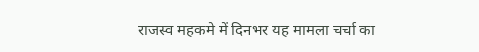राजस्व महकमे में दिनभर यह मामला चर्चा का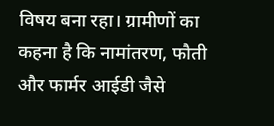विषय बना रहा। ग्रामीणों का कहना है कि नामांतरण, फौती और फार्मर आईडी जैसे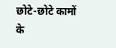छोटे-छोटे कामों के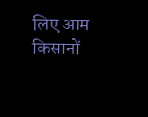लिए आम किसानों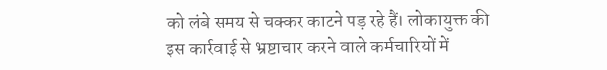को लंबे समय से चक्कर काटने पड़ रहे हैं। लोकायुक्त की इस कार्रवाई से भ्रष्टाचार करने वाले कर्मचारियों में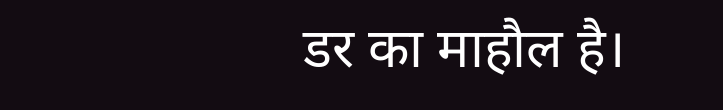डर का माहौल है।